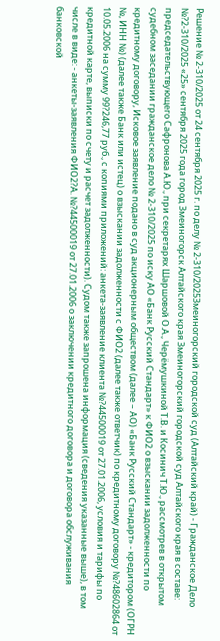Решение № 2-310/2025 от 24 сентября 2025 г. по делу № 2-310/2025Змеиногорский городской суд (Алтайский край) - Гражданское Дело №?2-310/2025 «25» сентября 2025 года город Змеиногорск Алтайского края Змеиногорский городской суд Алтайского края в составе: председательствующего Сафронова А.Ю., при секретарях Шаршовой О.А., Черёмушкиной Т.В. и Косинич Т.Ю., рассмотрев в открытом судебном заседании гражданское дело № 2-310/2025 по иску АО «Банк Русский Стандарт» к ФИО2 о взыскании задолженности по кредитному договору, Исковое заявление подано в суд акционерным обществом (далее – АО) «Банк Русский Стандарт» - кредитором (ОГРН №, ИНН №) (далее также Банк или истец) о взыскании задолженности с ФИО2 (далее также ответчик) по кредитному договору №?48602864 от 10.05.2006 на сумму 99?246,77 руб., с копиями приложений: анкета-заявление клиента №?44500019 от 27.01.2006, условия и тарифы по кредитной карте, выписки по счету и расчет задолженности). Судом также запрошена информация (сведения указанные выше), в том числе в виде: - анкеты-заявления ФИО2?А. №?44500019 от 27.01.2006 о заключении кредитного договора и договора обслуживания банковской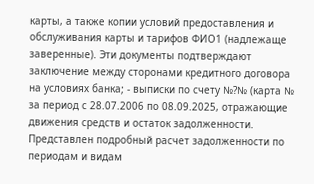карты, а также копии условий предоставления и обслуживания карты и тарифов ФИО1 (надлежаще заверенные). Эти документы подтверждают заключение между сторонами кредитного договора на условиях банка; - выписки по счету №?№ (карта № за период с 28.07.2006 по 08.09.2025, отражающие движения средств и остаток задолженности. Представлен подробный расчет задолженности по периодам и видам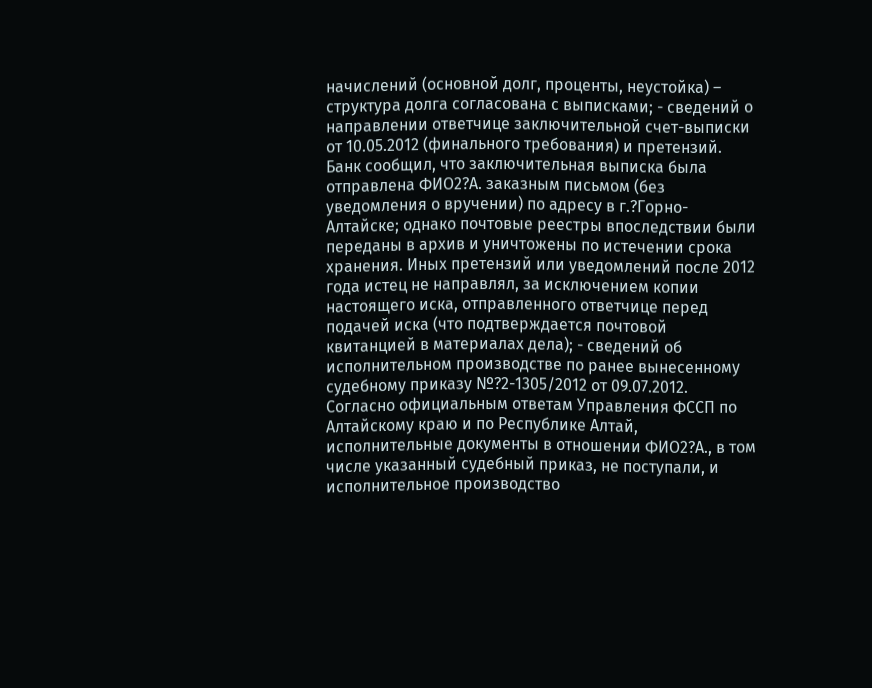начислений (основной долг, проценты, неустойка) – структура долга согласована с выписками; - сведений о направлении ответчице заключительной счет-выписки от 10.05.2012 (финального требования) и претензий. Банк сообщил, что заключительная выписка была отправлена ФИО2?А. заказным письмом (без уведомления о вручении) по адресу в г.?Горно-Алтайске; однако почтовые реестры впоследствии были переданы в архив и уничтожены по истечении срока хранения. Иных претензий или уведомлений после 2012 года истец не направлял, за исключением копии настоящего иска, отправленного ответчице перед подачей иска (что подтверждается почтовой квитанцией в материалах дела); - сведений об исполнительном производстве по ранее вынесенному судебному приказу №?2-1305/2012 от 09.07.2012. Согласно официальным ответам Управления ФССП по Алтайскому краю и по Республике Алтай, исполнительные документы в отношении ФИО2?А., в том числе указанный судебный приказ, не поступали, и исполнительное производство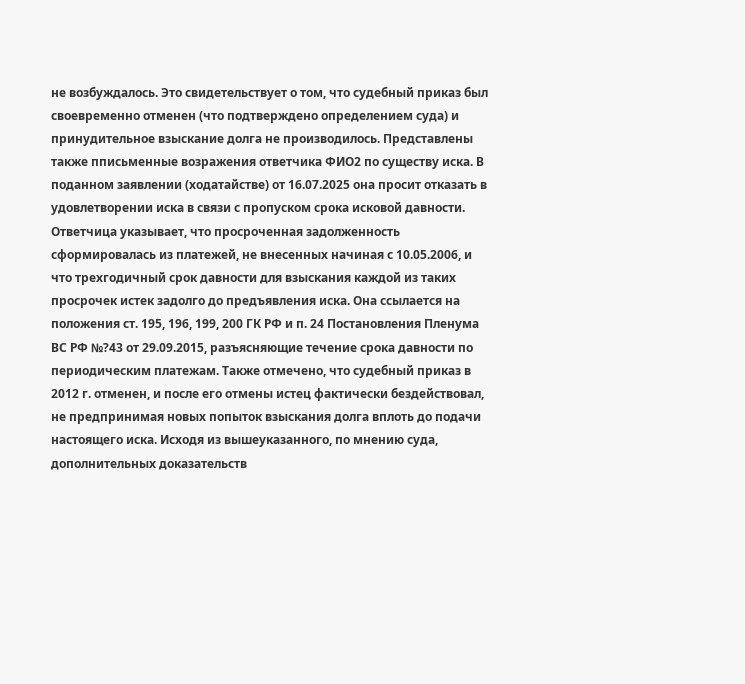не возбуждалось. Это свидетельствует о том, что судебный приказ был своевременно отменен (что подтверждено определением суда) и принудительное взыскание долга не производилось. Представлены также пписьменные возражения ответчика ФИО2 по существу иска. В поданном заявлении (ходатайстве) от 16.07.2025 она просит отказать в удовлетворении иска в связи с пропуском срока исковой давности. Ответчица указывает, что просроченная задолженность сформировалась из платежей, не внесенных начиная с 10.05.2006, и что трехгодичный срок давности для взыскания каждой из таких просрочек истек задолго до предъявления иска. Она ссылается на положения ст. 195, 196, 199, 200 ГК РФ и п. 24 Постановления Пленума ВС РФ №?43 от 29.09.2015, разъясняющие течение срока давности по периодическим платежам. Также отмечено, что судебный приказ в 2012 г. отменен, и после его отмены истец фактически бездействовал, не предпринимая новых попыток взыскания долга вплоть до подачи настоящего иска. Исходя из вышеуказанного, по мнению суда, дополнительных доказательств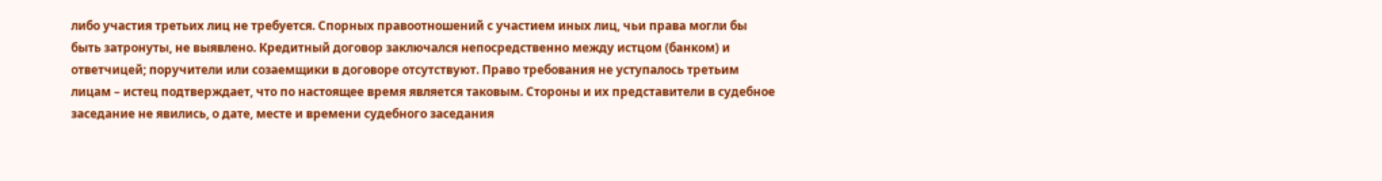либо участия третьих лиц не требуется. Спорных правоотношений с участием иных лиц, чьи права могли бы быть затронуты, не выявлено. Кредитный договор заключался непосредственно между истцом (банком) и ответчицей; поручители или созаемщики в договоре отсутствуют. Право требования не уступалось третьим лицам – истец подтверждает, что по настоящее время является таковым. Стороны и их представители в судебное заседание не явились, о дате, месте и времени судебного заседания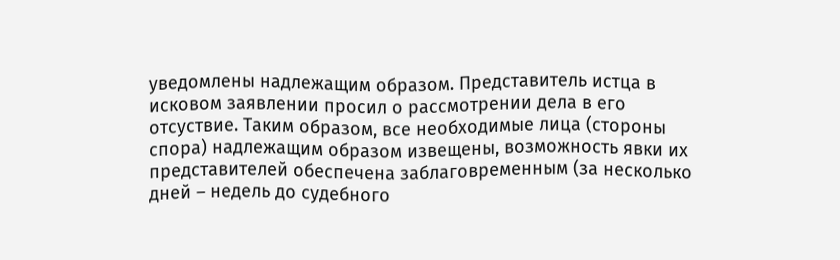уведомлены надлежащим образом. Представитель истца в исковом заявлении просил о рассмотрении дела в его отсуствие. Таким образом, все необходимые лица (стороны спора) надлежащим образом извещены, возможность явки их представителей обеспечена заблаговременным (за несколько дней – недель до судебного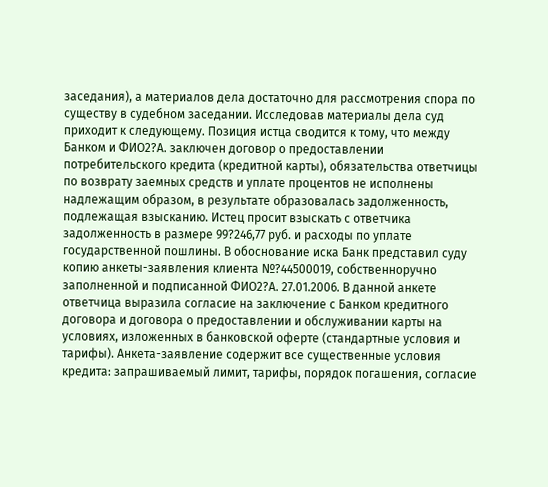заседания), а материалов дела достаточно для рассмотрения спора по существу в судебном заседании. Исследовав материалы дела суд приходит к следующему. Позиция истца сводится к тому, что между Банком и ФИО2?А. заключен договор о предоставлении потребительского кредита (кредитной карты), обязательства ответчицы по возврату заемных средств и уплате процентов не исполнены надлежащим образом, в результате образовалась задолженность, подлежащая взысканию. Истец просит взыскать с ответчика задолженность в размере 99?246,77 руб. и расходы по уплате государственной пошлины. В обоснование иска Банк представил суду копию анкеты-заявления клиента №?44500019, собственноручно заполненной и подписанной ФИО2?А. 27.01.2006. В данной анкете ответчица выразила согласие на заключение с Банком кредитного договора и договора о предоставлении и обслуживании карты на условиях, изложенных в банковской оферте (стандартные условия и тарифы). Анкета-заявление содержит все существенные условия кредита: запрашиваемый лимит, тарифы, порядок погашения, согласие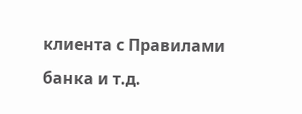клиента с Правилами банка и т.д.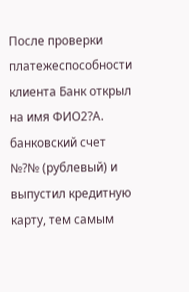После проверки платежеспособности клиента Банк открыл на имя ФИО2?А. банковский счет №?№ (рублевый) и выпустил кредитную карту, тем самым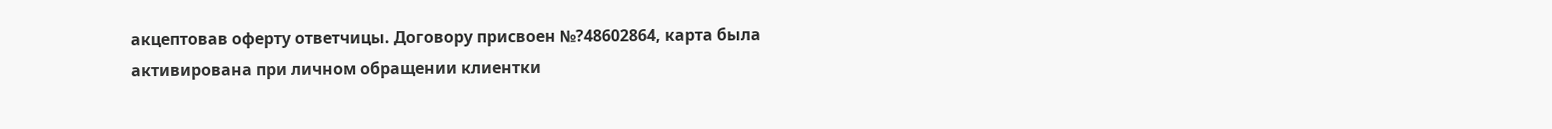акцептовав оферту ответчицы. Договору присвоен №?48602864, карта была активирована при личном обращении клиентки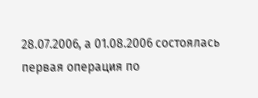28.07.2006, а 01.08.2006 состоялась первая операция по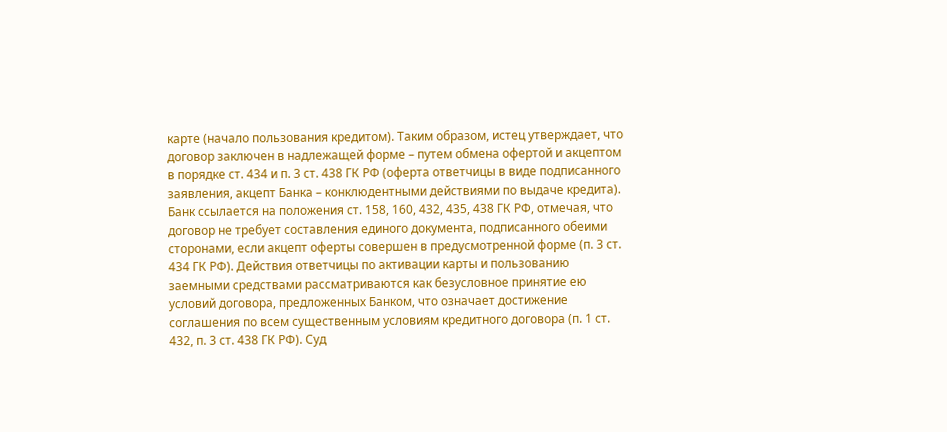карте (начало пользования кредитом). Таким образом, истец утверждает, что договор заключен в надлежащей форме – путем обмена офертой и акцептом в порядке ст. 434 и п. 3 ст. 438 ГК РФ (оферта ответчицы в виде подписанного заявления, акцепт Банка – конклюдентными действиями по выдаче кредита). Банк ссылается на положения ст. 158, 160, 432, 435, 438 ГК РФ, отмечая, что договор не требует составления единого документа, подписанного обеими сторонами, если акцепт оферты совершен в предусмотренной форме (п. 3 ст. 434 ГК РФ). Действия ответчицы по активации карты и пользованию заемными средствами рассматриваются как безусловное принятие ею условий договора, предложенных Банком, что означает достижение соглашения по всем существенным условиям кредитного договора (п. 1 ст. 432, п. 3 ст. 438 ГК РФ). Суд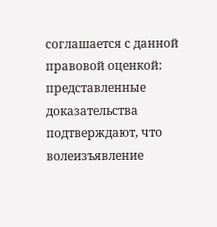соглашается с данной правовой оценкой: представленные доказательства подтверждают, что волеизъявление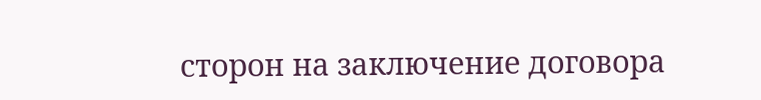сторон на заключение договора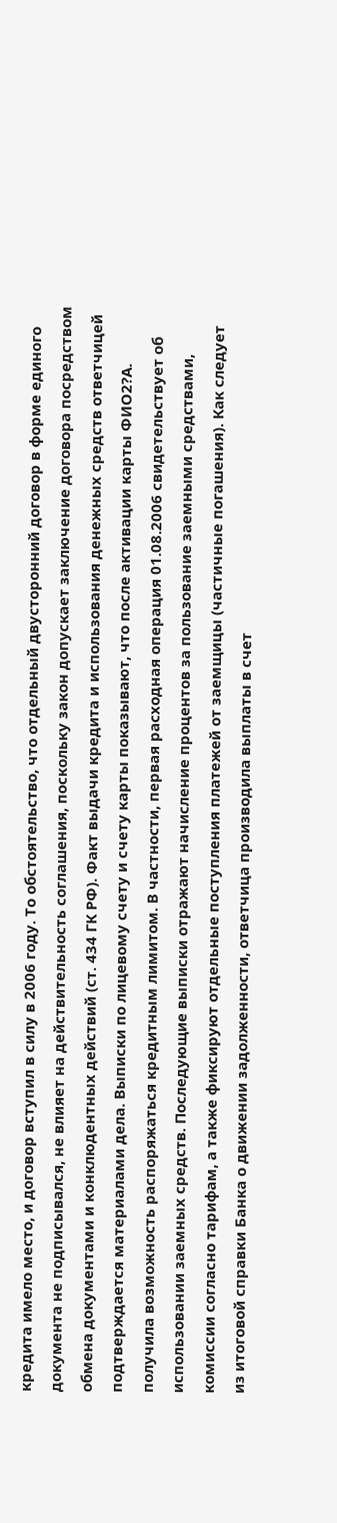кредита имело место, и договор вступил в силу в 2006 году. То обстоятельство, что отдельный двусторонний договор в форме единого документа не подписывался, не влияет на действительность соглашения, поскольку закон допускает заключение договора посредством обмена документами и конклюдентных действий (ст. 434 ГК РФ). Факт выдачи кредита и использования денежных средств ответчицей подтверждается материалами дела. Выписки по лицевому счету и счету карты показывают, что после активации карты ФИО2?А. получила возможность распоряжаться кредитным лимитом. В частности, первая расходная операция 01.08.2006 свидетельствует об использовании заемных средств. Последующие выписки отражают начисление процентов за пользование заемными средствами, комиссии согласно тарифам, а также фиксируют отдельные поступления платежей от заемщицы (частичные погашения). Как следует из итоговой справки Банка о движении задолженности, ответчица производила выплаты в счет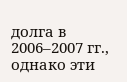долга в 2006–2007 гг., однако эти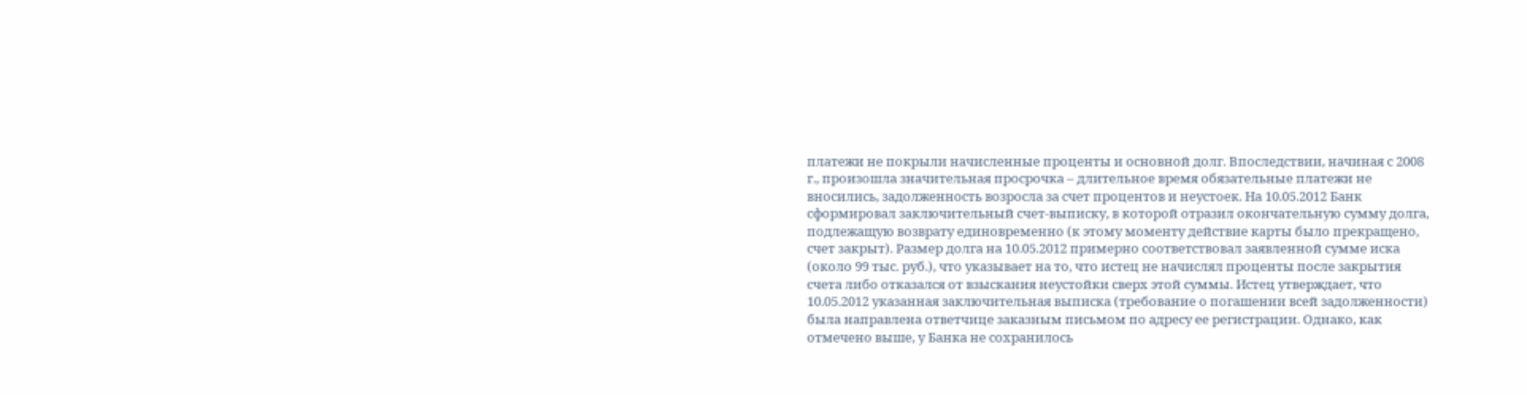платежи не покрыли начисленные проценты и основной долг. Впоследствии, начиная с 2008 г., произошла значительная просрочка – длительное время обязательные платежи не вносились, задолженность возросла за счет процентов и неустоек. На 10.05.2012 Банк сформировал заключительный счет-выписку, в которой отразил окончательную сумму долга, подлежащую возврату единовременно (к этому моменту действие карты было прекращено, счет закрыт). Размер долга на 10.05.2012 примерно соответствовал заявленной сумме иска (около 99 тыс. руб.), что указывает на то, что истец не начислял проценты после закрытия счета либо отказался от взыскания неустойки сверх этой суммы. Истец утверждает, что 10.05.2012 указанная заключительная выписка (требование о погашении всей задолженности) была направлена ответчице заказным письмом по адресу ее регистрации. Однако, как отмечено выше, у Банка не сохранилось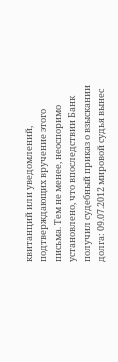квитанций или уведомлений, подтверждающих вручение этого письма. Тем не менее, неоспоримо установлено, что впоследствии Банк получил судебный приказ о взыскании долга: 09.07.2012 мировой судья вынес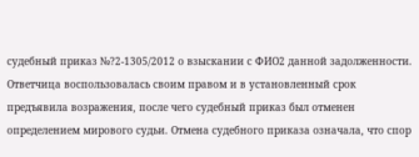судебный приказ №?2-1305/2012 о взыскании с ФИО2 данной задолженности. Ответчица воспользовалась своим правом и в установленный срок предъявила возражения, после чего судебный приказ был отменен определением мирового судьи. Отмена судебного приказа означала, что спор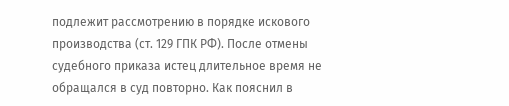подлежит рассмотрению в порядке искового производства (ст. 129 ГПК РФ). После отмены судебного приказа истец длительное время не обращался в суд повторно. Как пояснил в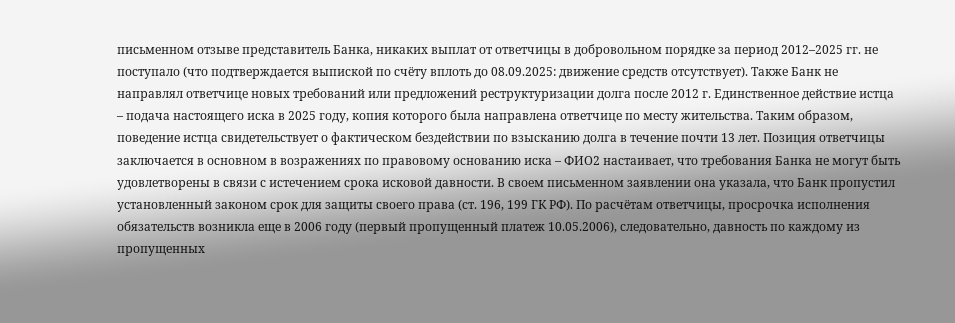письменном отзыве представитель Банка, никаких выплат от ответчицы в добровольном порядке за период 2012–2025 гг. не поступало (что подтверждается выпиской по счёту вплоть до 08.09.2025: движение средств отсутствует). Также Банк не направлял ответчице новых требований или предложений реструктуризации долга после 2012 г. Единственное действие истца – подача настоящего иска в 2025 году, копия которого была направлена ответчице по месту жительства. Таким образом, поведение истца свидетельствует о фактическом бездействии по взысканию долга в течение почти 13 лет. Позиция ответчицы заключается в основном в возражениях по правовому основанию иска – ФИО2 настаивает, что требования Банка не могут быть удовлетворены в связи с истечением срока исковой давности. В своем письменном заявлении она указала, что Банк пропустил установленный законом срок для защиты своего права (ст. 196, 199 ГК РФ). По расчётам ответчицы, просрочка исполнения обязательств возникла еще в 2006 году (первый пропущенный платеж 10.05.2006), следовательно, давность по каждому из пропущенных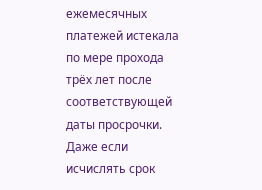ежемесячных платежей истекала по мере прохода трёх лет после соответствующей даты просрочки. Даже если исчислять срок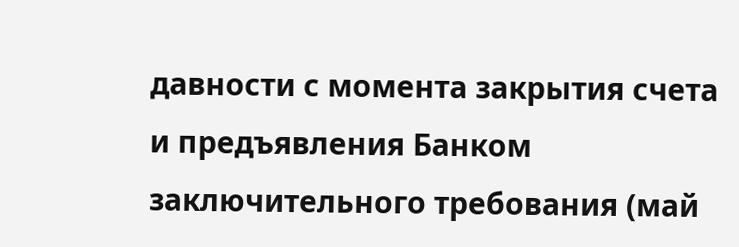давности с момента закрытия счета и предъявления Банком заключительного требования (май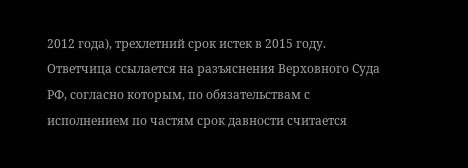2012 года), трехлетний срок истек в 2015 году. Ответчица ссылается на разъяснения Верховного Суда РФ, согласно которым, по обязательствам с исполнением по частям срок давности считается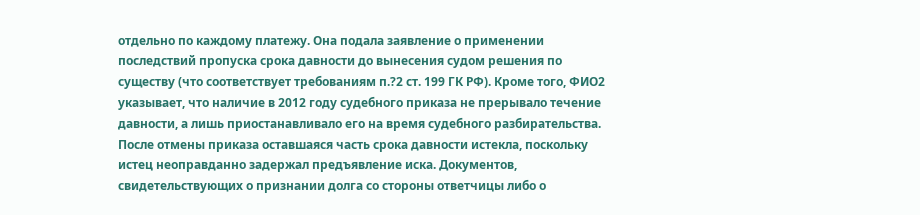отдельно по каждому платежу. Она подала заявление о применении последствий пропуска срока давности до вынесения судом решения по существу (что соответствует требованиям п.?2 ст. 199 ГК РФ). Кроме того, ФИО2 указывает, что наличие в 2012 году судебного приказа не прерывало течение давности, а лишь приостанавливало его на время судебного разбирательства. После отмены приказа оставшаяся часть срока давности истекла, поскольку истец неоправданно задержал предъявление иска. Документов, свидетельствующих о признании долга со стороны ответчицы либо о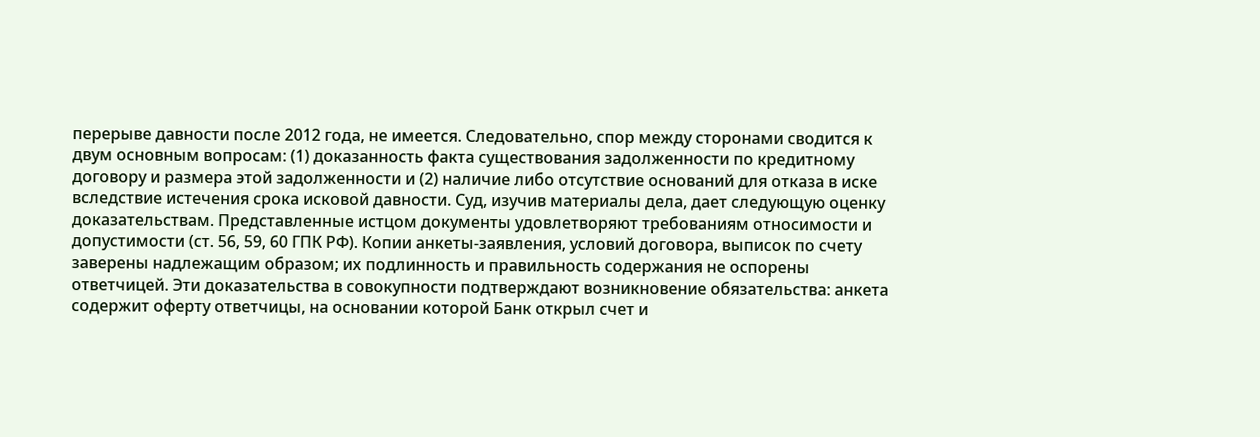перерыве давности после 2012 года, не имеется. Следовательно, спор между сторонами сводится к двум основным вопросам: (1) доказанность факта существования задолженности по кредитному договору и размера этой задолженности и (2) наличие либо отсутствие оснований для отказа в иске вследствие истечения срока исковой давности. Суд, изучив материалы дела, дает следующую оценку доказательствам. Представленные истцом документы удовлетворяют требованиям относимости и допустимости (ст. 56, 59, 60 ГПК РФ). Копии анкеты-заявления, условий договора, выписок по счету заверены надлежащим образом; их подлинность и правильность содержания не оспорены ответчицей. Эти доказательства в совокупности подтверждают возникновение обязательства: анкета содержит оферту ответчицы, на основании которой Банк открыл счет и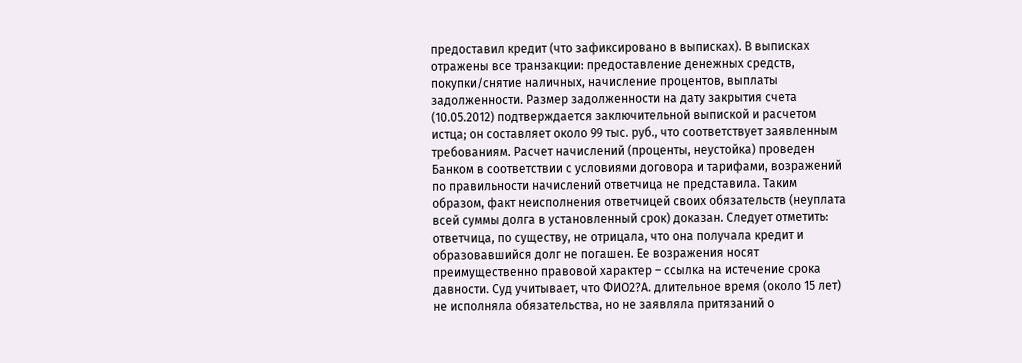предоставил кредит (что зафиксировано в выписках). В выписках отражены все транзакции: предоставление денежных средств, покупки/снятие наличных, начисление процентов, выплаты задолженности. Размер задолженности на дату закрытия счета (10.05.2012) подтверждается заключительной выпиской и расчетом истца; он составляет около 99 тыс. руб., что соответствует заявленным требованиям. Расчет начислений (проценты, неустойка) проведен Банком в соответствии с условиями договора и тарифами, возражений по правильности начислений ответчица не представила. Таким образом, факт неисполнения ответчицей своих обязательств (неуплата всей суммы долга в установленный срок) доказан. Следует отметить: ответчица, по существу, не отрицала, что она получала кредит и образовавшийся долг не погашен. Ее возражения носят преимущественно правовой характер – ссылка на истечение срока давности. Суд учитывает, что ФИО2?А. длительное время (около 15 лет) не исполняла обязательства, но не заявляла притязаний о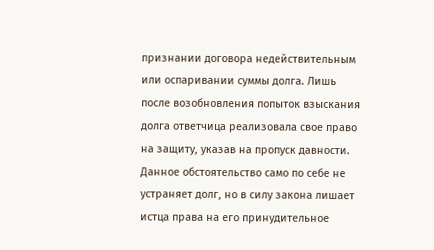признании договора недействительным или оспаривании суммы долга. Лишь после возобновления попыток взыскания долга ответчица реализовала свое право на защиту, указав на пропуск давности. Данное обстоятельство само по себе не устраняет долг, но в силу закона лишает истца права на его принудительное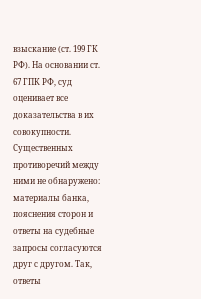взыскание (ст. 199 ГК РФ). На основании ст. 67 ГПК РФ, суд оценивает все доказательства в их совокупности. Существенных противоречий между ними не обнаружено: материалы банка, пояснения сторон и ответы на судебные запросы согласуются друг с другом. Так, ответы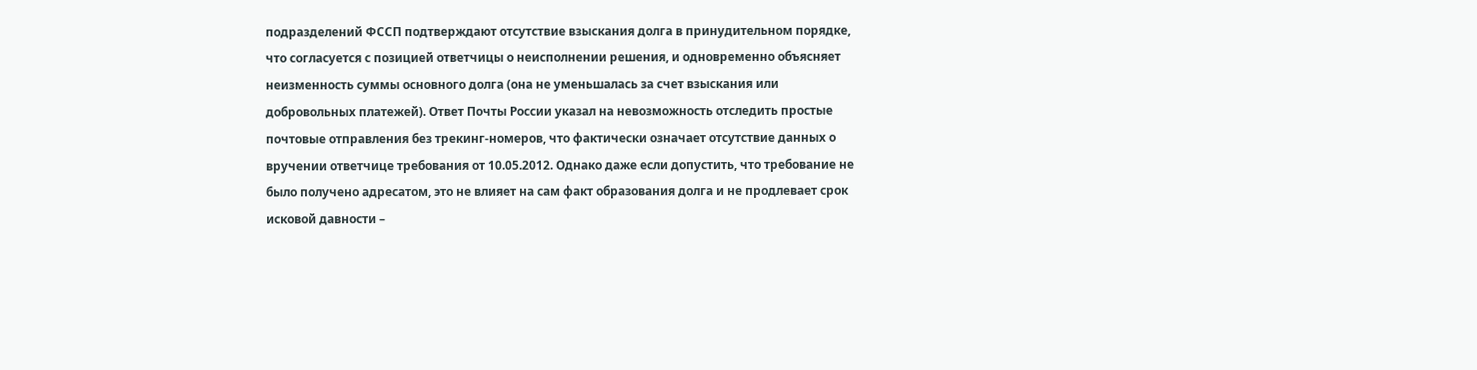подразделений ФССП подтверждают отсутствие взыскания долга в принудительном порядке, что согласуется с позицией ответчицы о неисполнении решения, и одновременно объясняет неизменность суммы основного долга (она не уменьшалась за счет взыскания или добровольных платежей). Ответ Почты России указал на невозможность отследить простые почтовые отправления без трекинг-номеров, что фактически означает отсутствие данных о вручении ответчице требования от 10.05.2012. Однако даже если допустить, что требование не было получено адресатом, это не влияет на сам факт образования долга и не продлевает срок исковой давности –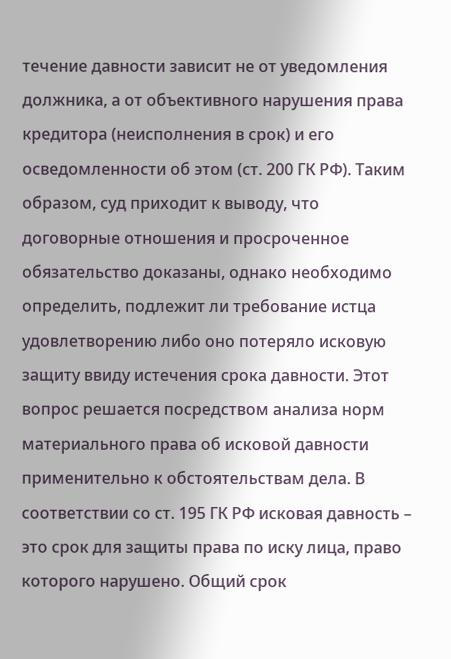течение давности зависит не от уведомления должника, а от объективного нарушения права кредитора (неисполнения в срок) и его осведомленности об этом (ст. 200 ГК РФ). Таким образом, суд приходит к выводу, что договорные отношения и просроченное обязательство доказаны, однако необходимо определить, подлежит ли требование истца удовлетворению либо оно потеряло исковую защиту ввиду истечения срока давности. Этот вопрос решается посредством анализа норм материального права об исковой давности применительно к обстоятельствам дела. В соответствии со ст. 195 ГК РФ исковая давность – это срок для защиты права по иску лица, право которого нарушено. Общий срок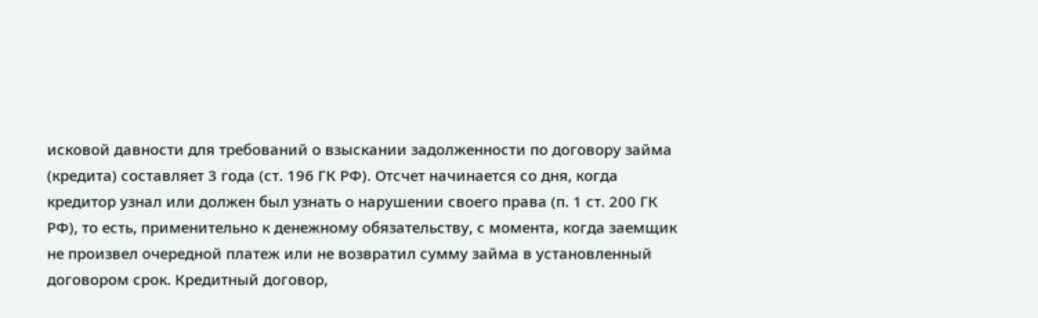исковой давности для требований о взыскании задолженности по договору займа (кредита) составляет 3 года (ст. 196 ГК РФ). Отсчет начинается со дня, когда кредитор узнал или должен был узнать о нарушении своего права (п. 1 ст. 200 ГК РФ), то есть, применительно к денежному обязательству, с момента, когда заемщик не произвел очередной платеж или не возвратил сумму займа в установленный договором срок. Кредитный договор,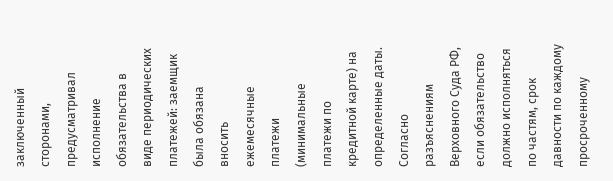заключенный сторонами, предусматривал исполнение обязательства в виде периодических платежей: заемщик была обязана вносить ежемесячные платежи (минимальные платежи по кредитной карте) на определенные даты. Согласно разъяснениям Верховного Суда РФ, если обязательство должно исполняться по частям, срок давности по каждому просроченному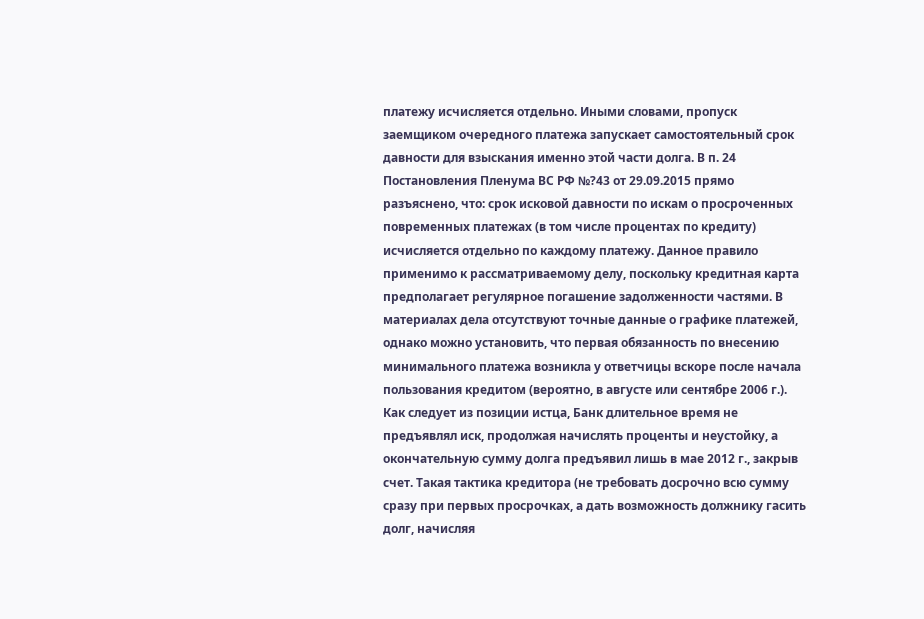платежу исчисляется отдельно. Иными словами, пропуск заемщиком очередного платежа запускает самостоятельный срок давности для взыскания именно этой части долга. В п. 24 Постановления Пленума ВС РФ №?43 от 29.09.2015 прямо разъяснено, что: срок исковой давности по искам о просроченных повременных платежах (в том числе процентах по кредиту) исчисляется отдельно по каждому платежу. Данное правило применимо к рассматриваемому делу, поскольку кредитная карта предполагает регулярное погашение задолженности частями. В материалах дела отсутствуют точные данные о графике платежей, однако можно установить, что первая обязанность по внесению минимального платежа возникла у ответчицы вскоре после начала пользования кредитом (вероятно, в августе или сентябре 2006 г.). Как следует из позиции истца, Банк длительное время не предъявлял иск, продолжая начислять проценты и неустойку, а окончательную сумму долга предъявил лишь в мае 2012 г., закрыв счет. Такая тактика кредитора (не требовать досрочно всю сумму сразу при первых просрочках, а дать возможность должнику гасить долг, начисляя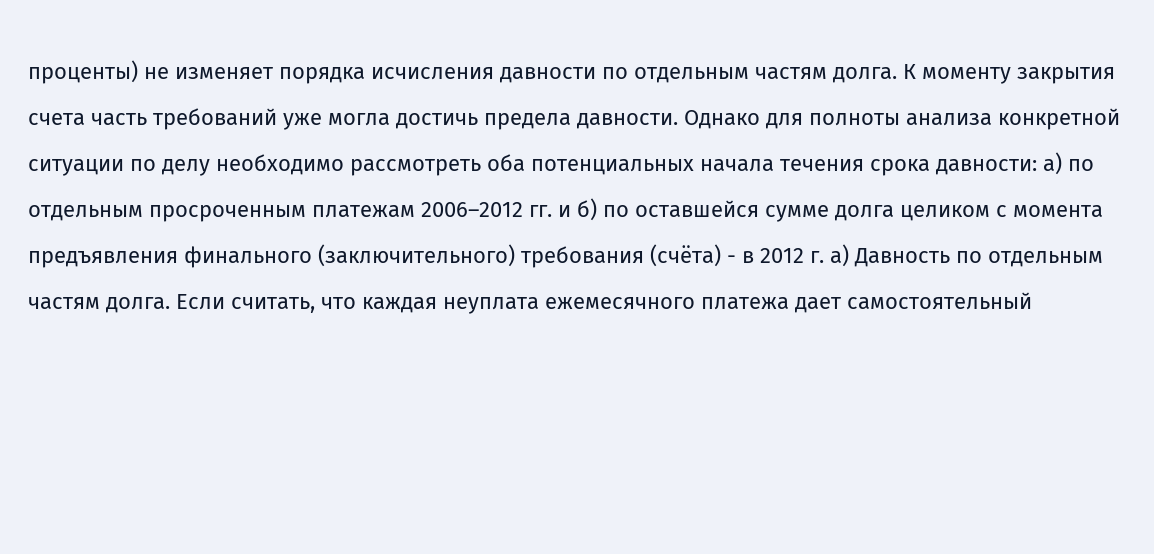проценты) не изменяет порядка исчисления давности по отдельным частям долга. К моменту закрытия счета часть требований уже могла достичь предела давности. Однако для полноты анализа конкретной ситуации по делу необходимо рассмотреть оба потенциальных начала течения срока давности: а) по отдельным просроченным платежам 2006–2012 гг. и б) по оставшейся сумме долга целиком с момента предъявления финального (заключительного) требования (счёта) - в 2012 г. а) Давность по отдельным частям долга. Если считать, что каждая неуплата ежемесячного платежа дает самостоятельный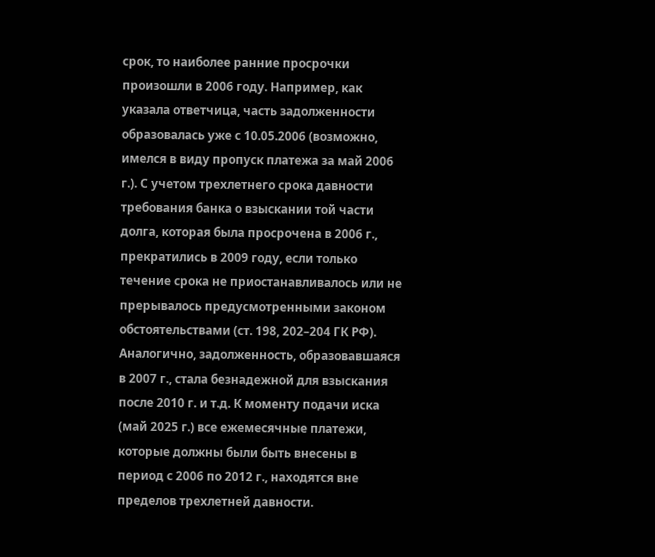срок, то наиболее ранние просрочки произошли в 2006 году. Например, как указала ответчица, часть задолженности образовалась уже с 10.05.2006 (возможно, имелся в виду пропуск платежа за май 2006 г.). С учетом трехлетнего срока давности требования банка о взыскании той части долга, которая была просрочена в 2006 г., прекратились в 2009 году, если только течение срока не приостанавливалось или не прерывалось предусмотренными законом обстоятельствами (ст. 198, 202–204 ГК РФ). Аналогично, задолженность, образовавшаяся в 2007 г., стала безнадежной для взыскания после 2010 г. и т.д. К моменту подачи иска (май 2025 г.) все ежемесячные платежи, которые должны были быть внесены в период с 2006 по 2012 г., находятся вне пределов трехлетней давности.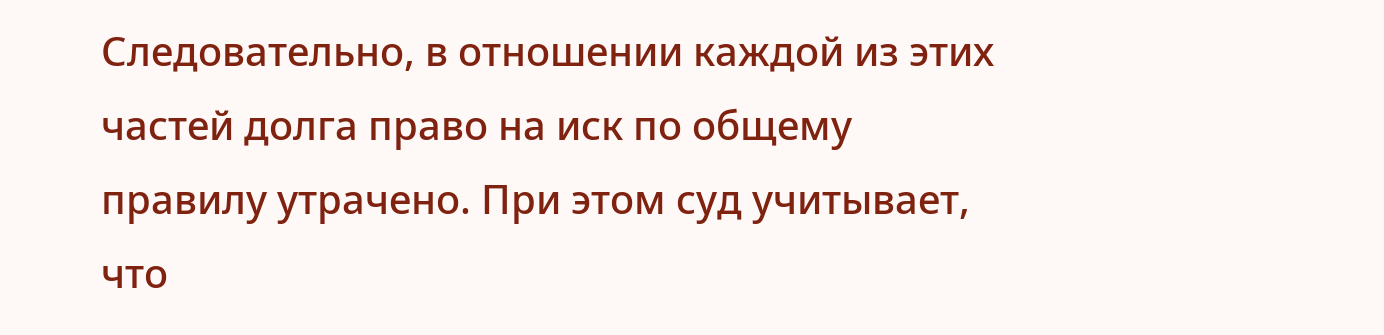Следовательно, в отношении каждой из этих частей долга право на иск по общему правилу утрачено. При этом суд учитывает, что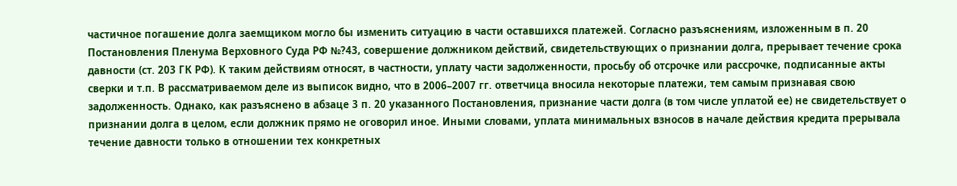частичное погашение долга заемщиком могло бы изменить ситуацию в части оставшихся платежей. Согласно разъяснениям, изложенным в п. 20 Постановления Пленума Верховного Суда РФ №?43, совершение должником действий, свидетельствующих о признании долга, прерывает течение срока давности (ст. 203 ГК РФ). К таким действиям относят, в частности, уплату части задолженности, просьбу об отсрочке или рассрочке, подписанные акты сверки и т.п. В рассматриваемом деле из выписок видно, что в 2006–2007 гг. ответчица вносила некоторые платежи, тем самым признавая свою задолженность. Однако, как разъяснено в абзаце 3 п. 20 указанного Постановления, признание части долга (в том числе уплатой ее) не свидетельствует о признании долга в целом, если должник прямо не оговорил иное. Иными словами, уплата минимальных взносов в начале действия кредита прерывала течение давности только в отношении тех конкретных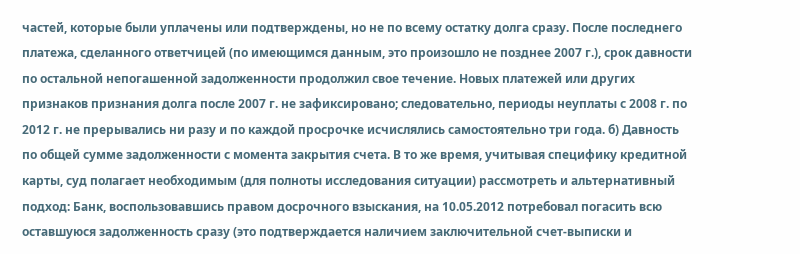частей, которые были уплачены или подтверждены, но не по всему остатку долга сразу. После последнего платежа, сделанного ответчицей (по имеющимся данным, это произошло не позднее 2007 г.), срок давности по остальной непогашенной задолженности продолжил свое течение. Новых платежей или других признаков признания долга после 2007 г. не зафиксировано; следовательно, периоды неуплаты с 2008 г. по 2012 г. не прерывались ни разу и по каждой просрочке исчислялись самостоятельно три года. б) Давность по общей сумме задолженности с момента закрытия счета. В то же время, учитывая специфику кредитной карты, суд полагает необходимым (для полноты исследования ситуации) рассмотреть и альтернативный подход: Банк, воспользовавшись правом досрочного взыскания, на 10.05.2012 потребовал погасить всю оставшуюся задолженность сразу (это подтверждается наличием заключительной счет-выписки и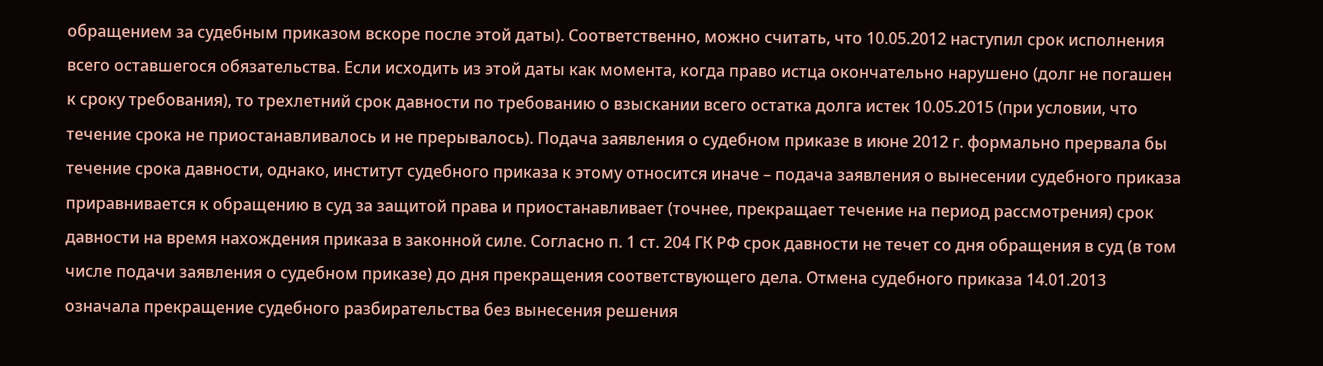обращением за судебным приказом вскоре после этой даты). Соответственно, можно считать, что 10.05.2012 наступил срок исполнения всего оставшегося обязательства. Если исходить из этой даты как момента, когда право истца окончательно нарушено (долг не погашен к сроку требования), то трехлетний срок давности по требованию о взыскании всего остатка долга истек 10.05.2015 (при условии, что течение срока не приостанавливалось и не прерывалось). Подача заявления о судебном приказе в июне 2012 г. формально прервала бы течение срока давности, однако, институт судебного приказа к этому относится иначе – подача заявления о вынесении судебного приказа приравнивается к обращению в суд за защитой права и приостанавливает (точнее, прекращает течение на период рассмотрения) срок давности на время нахождения приказа в законной силе. Согласно п. 1 ст. 204 ГК РФ срок давности не течет со дня обращения в суд (в том числе подачи заявления о судебном приказе) до дня прекращения соответствующего дела. Отмена судебного приказа 14.01.2013 означала прекращение судебного разбирательства без вынесения решения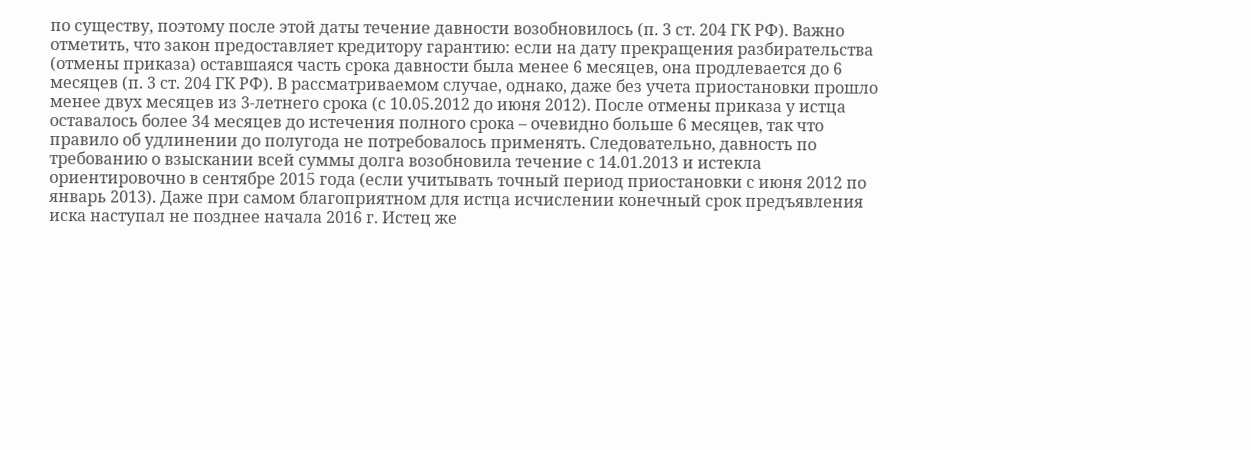по существу, поэтому после этой даты течение давности возобновилось (п. 3 ст. 204 ГК РФ). Важно отметить, что закон предоставляет кредитору гарантию: если на дату прекращения разбирательства (отмены приказа) оставшаяся часть срока давности была менее 6 месяцев, она продлевается до 6 месяцев (п. 3 ст. 204 ГК РФ). В рассматриваемом случае, однако, даже без учета приостановки прошло менее двух месяцев из 3-летнего срока (с 10.05.2012 до июня 2012). После отмены приказа у истца оставалось более 34 месяцев до истечения полного срока – очевидно больше 6 месяцев, так что правило об удлинении до полугода не потребовалось применять. Следовательно, давность по требованию о взыскании всей суммы долга возобновила течение с 14.01.2013 и истекла ориентировочно в сентябре 2015 года (если учитывать точный период приостановки с июня 2012 по январь 2013). Даже при самом благоприятном для истца исчислении конечный срок предъявления иска наступал не позднее начала 2016 г. Истец же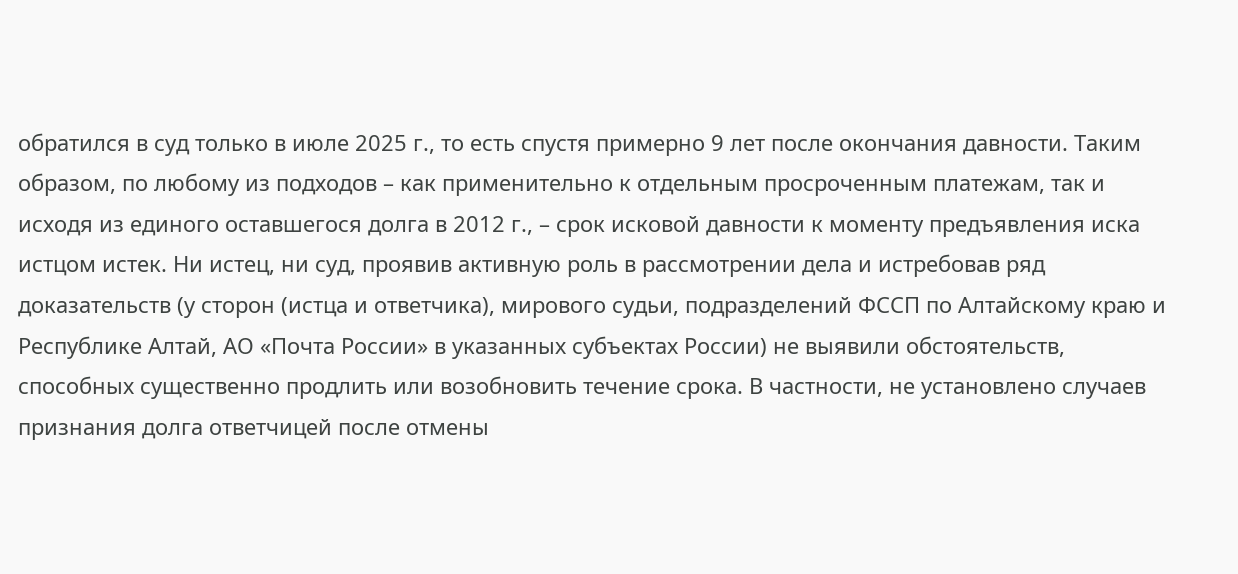обратился в суд только в июле 2025 г., то есть спустя примерно 9 лет после окончания давности. Таким образом, по любому из подходов – как применительно к отдельным просроченным платежам, так и исходя из единого оставшегося долга в 2012 г., – срок исковой давности к моменту предъявления иска истцом истек. Ни истец, ни суд, проявив активную роль в рассмотрении дела и истребовав ряд доказательств (у сторон (истца и ответчика), мирового судьи, подразделений ФССП по Алтайскому краю и Республике Алтай, АО «Почта России» в указанных субъектах России) не выявили обстоятельств, способных существенно продлить или возобновить течение срока. В частности, не установлено случаев признания долга ответчицей после отмены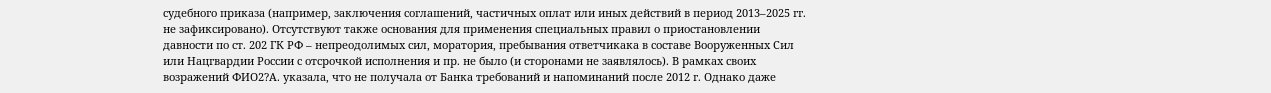судебного приказа (например, заключения соглашений, частичных оплат или иных действий в период 2013–2025 гг. не зафиксировано). Отсутствуют также основания для применения специальных правил о приостановлении давности по ст. 202 ГК РФ – непреодолимых сил, моратория, пребывания ответчикака в составе Вооруженных Сил или Нацгвардии России с отсрочкой исполнения и пр. не было (и сторонами не заявлялось). В рамках своих возражений ФИО2?А. указала, что не получала от Банка требований и напоминаний после 2012 г. Однако даже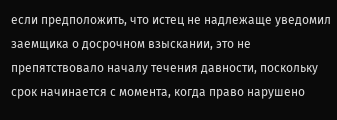если предположить, что истец не надлежаще уведомил заемщика о досрочном взыскании, это не препятствовало началу течения давности, поскольку срок начинается с момента, когда право нарушено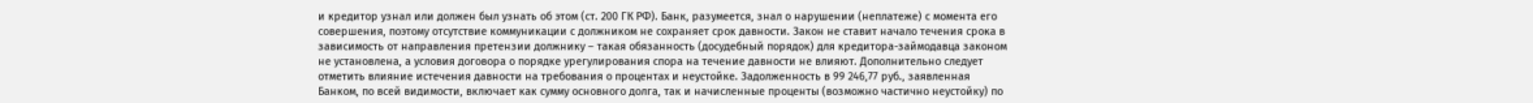и кредитор узнал или должен был узнать об этом (ст. 200 ГК РФ). Банк, разумеется, знал о нарушении (неплатеже) с момента его совершения, поэтому отсутствие коммуникации с должником не сохраняет срок давности. Закон не ставит начало течения срока в зависимость от направления претензии должнику – такая обязанность (досудебный порядок) для кредитора-займодавца законом не установлена, а условия договора о порядке урегулирования спора на течение давности не влияют. Дополнительно следует отметить влияние истечения давности на требования о процентах и неустойке. Задолженность в 99 246,77 руб., заявленная Банком, по всей видимости, включает как сумму основного долга, так и начисленные проценты (возможно частично неустойку) по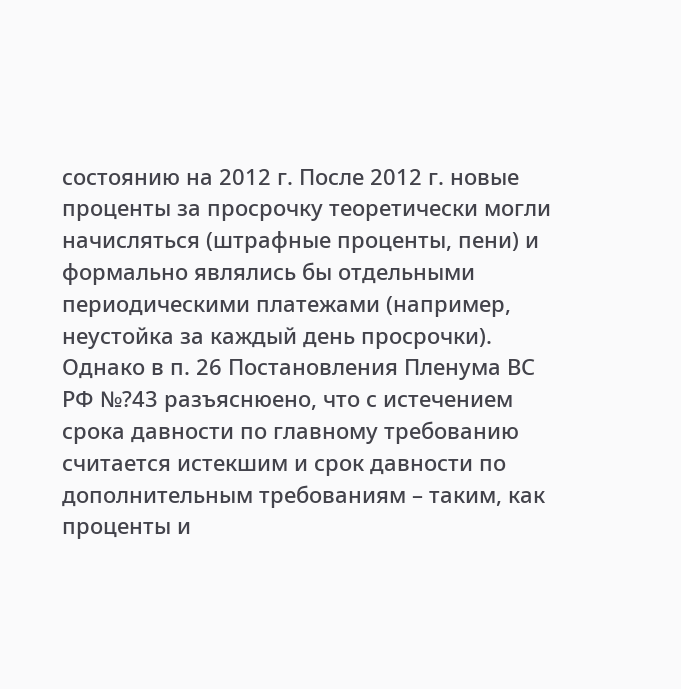состоянию на 2012 г. После 2012 г. новые проценты за просрочку теоретически могли начисляться (штрафные проценты, пени) и формально являлись бы отдельными периодическими платежами (например, неустойка за каждый день просрочки). Однако в п. 26 Постановления Пленума ВС РФ №?43 разъяснюено, что с истечением срока давности по главному требованию считается истекшим и срок давности по дополнительным требованиям – таким, как проценты и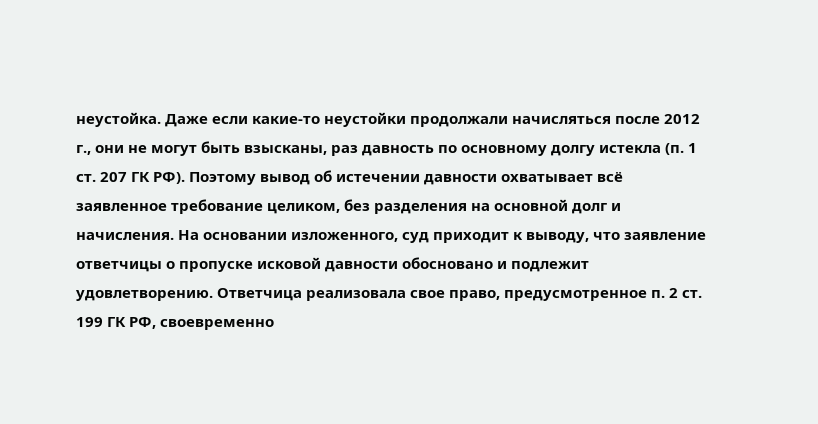неустойка. Даже если какие-то неустойки продолжали начисляться после 2012 г., они не могут быть взысканы, раз давность по основному долгу истекла (п. 1 ст. 207 ГК РФ). Поэтому вывод об истечении давности охватывает всё заявленное требование целиком, без разделения на основной долг и начисления. На основании изложенного, суд приходит к выводу, что заявление ответчицы о пропуске исковой давности обосновано и подлежит удовлетворению. Ответчица реализовала свое право, предусмотренное п. 2 ст. 199 ГК РФ, своевременно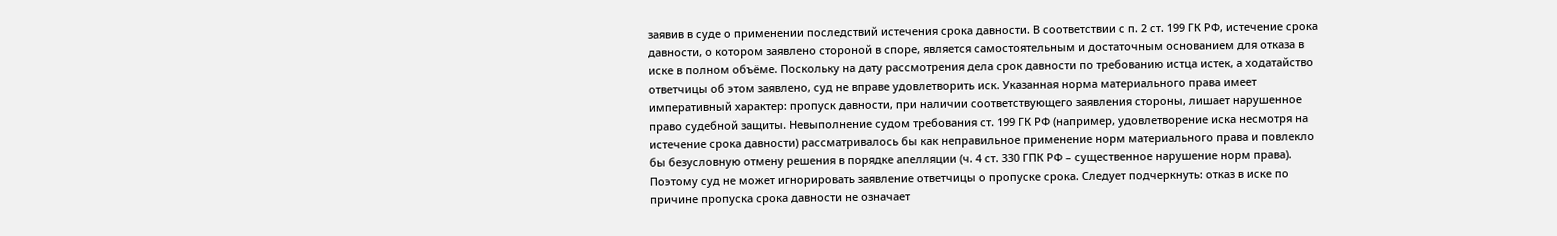заявив в суде о применении последствий истечения срока давности. В соответствии с п. 2 ст. 199 ГК РФ, истечение срока давности, о котором заявлено стороной в споре, является самостоятельным и достаточным основанием для отказа в иске в полном объёме. Поскольку на дату рассмотрения дела срок давности по требованию истца истек, а ходатайство ответчицы об этом заявлено, суд не вправе удовлетворить иск. Указанная норма материального права имеет императивный характер: пропуск давности, при наличии соответствующего заявления стороны, лишает нарушенное право судебной защиты. Невыполнение судом требования ст. 199 ГК РФ (например, удовлетворение иска несмотря на истечение срока давности) рассматривалось бы как неправильное применение норм материального права и повлекло бы безусловную отмену решения в порядке апелляции (ч. 4 ст. 330 ГПК РФ – существенное нарушение норм права). Поэтому суд не может игнорировать заявление ответчицы о пропуске срока. Следует подчеркнуть: отказ в иске по причине пропуска срока давности не означает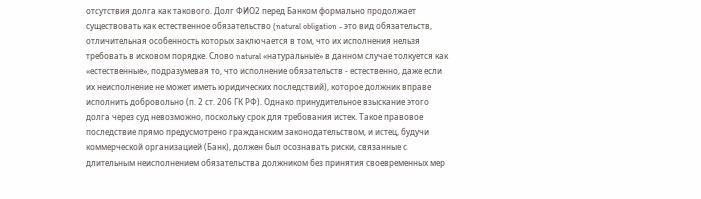отсутствия долга как такового. Долг ФИО2 перед Банком формально продолжает существовать как естественное обязательство (natural obligation - это вид обязательств, отличительная особенность которых заключается в том, что их исполнения нельзя требовать в исковом порядке. Слово natural «натуральные» в данном случае толкуется как «естественные», подразумевая то, что исполнение обязательств - естественно, даже если их неисполнение не может иметь юридических последствий), которое должник вправе исполнить добровольно (п. 2 ст. 206 ГК РФ). Однако принудительное взыскание этого долга через суд невозможно, поскольку срок для требования истек. Такое правовое последствие прямо предусмотрено гражданским законодательством, и истец, будучи коммерческой организацией (Банк), должен был осознавать риски, связанные с длительным неисполнением обязательства должником без принятия своевременных мер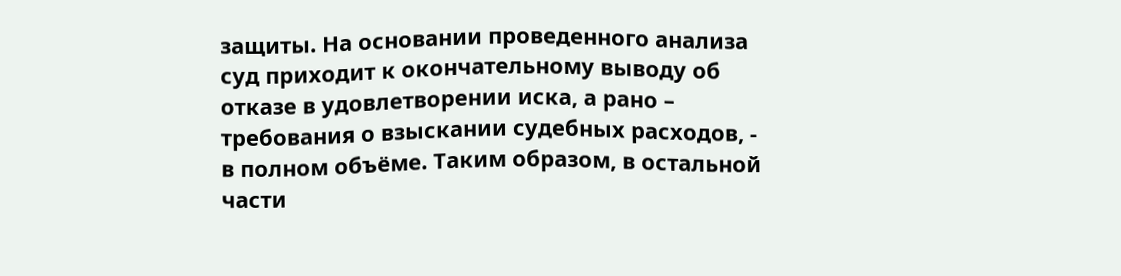защиты. На основании проведенного анализа суд приходит к окончательному выводу об отказе в удовлетворении иска, а рано – требования о взыскании судебных расходов, - в полном объёме. Таким образом, в остальной части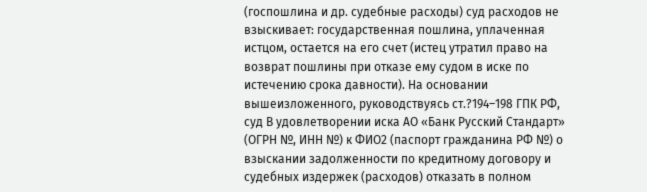(госпошлина и др. судебные расходы) суд расходов не взыскивает: государственная пошлина, уплаченная истцом, остается на его счет (истец утратил право на возврат пошлины при отказе ему судом в иске по истечению срока давности). На основании вышеизложенного, руководствуясь ст.?194–198 ГПК РФ, суд В удовлетворении иска АО «Банк Русский Стандарт» (ОГРН №, ИНН №) к ФИО2 (паспорт гражданина РФ №) о взыскании задолженности по кредитному договору и судебных издержек (расходов) отказать в полном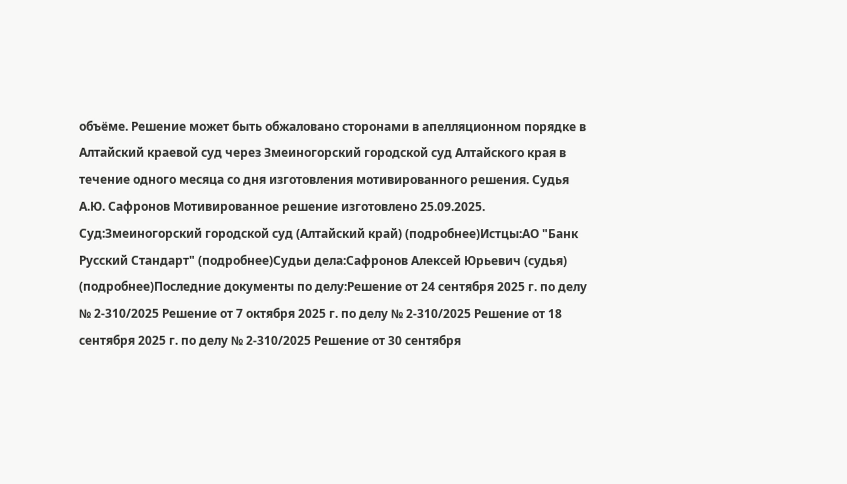объёме. Решение может быть обжаловано сторонами в апелляционном порядке в Алтайский краевой суд через Змеиногорский городской суд Алтайского края в течение одного месяца со дня изготовления мотивированного решения. Судья А.Ю. Сафронов Мотивированное решение изготовлено 25.09.2025. Суд:Змеиногорский городской суд (Алтайский край) (подробнее)Истцы:АО "Банк Русский Стандарт" (подробнее)Судьи дела:Сафронов Алексей Юрьевич (судья) (подробнее)Последние документы по делу:Решение от 24 сентября 2025 г. по делу № 2-310/2025 Решение от 7 октября 2025 г. по делу № 2-310/2025 Решение от 18 сентября 2025 г. по делу № 2-310/2025 Решение от 30 сентября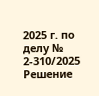2025 г. по делу № 2-310/2025 Решение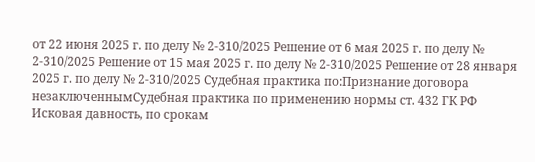от 22 июня 2025 г. по делу № 2-310/2025 Решение от 6 мая 2025 г. по делу № 2-310/2025 Решение от 15 мая 2025 г. по делу № 2-310/2025 Решение от 28 января 2025 г. по делу № 2-310/2025 Судебная практика по:Признание договора незаключеннымСудебная практика по применению нормы ст. 432 ГК РФ Исковая давность, по срокам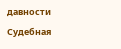давности Судебная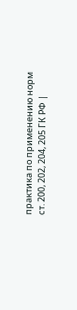практика по применению норм ст. 200, 202, 204, 205 ГК РФ |